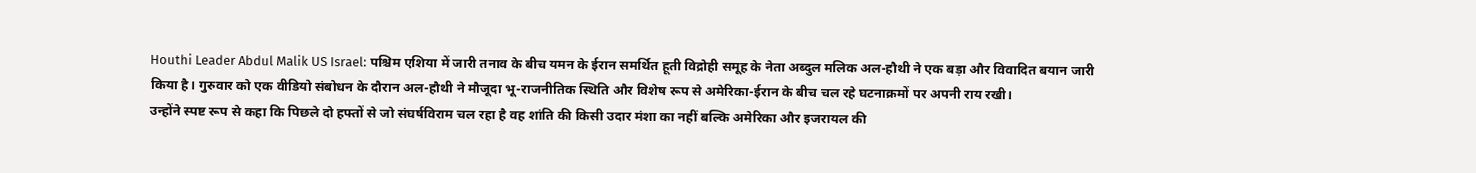Houthi Leader Abdul Malik US Israel: पश्चिम एशिया में जारी तनाव के बीच यमन के ईरान समर्थित हूती विद्रोही समूह के नेता अब्दुल मलिक अल-हौथी ने एक बड़ा और विवादित बयान जारी किया है। गुरुवार को एक वीडियो संबोधन के दौरान अल-हौथी ने मौजूदा भू-राजनीतिक स्थिति और विशेष रूप से अमेरिका-ईरान के बीच चल रहे घटनाक्रमों पर अपनी राय रखी।
उन्होंने स्पष्ट रूप से कहा कि पिछले दो हफ्तों से जो संघर्षविराम चल रहा है वह शांति की किसी उदार मंशा का नहीं बल्कि अमेरिका और इजरायल की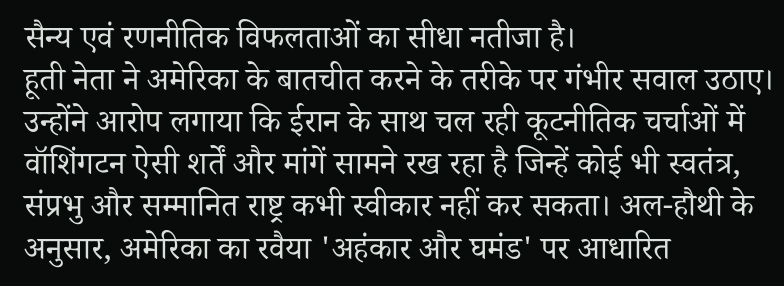सैन्य एवं रणनीतिक विफलताओं का सीधा नतीजा है।
हूती नेता ने अमेरिका के बातचीत करने के तरीके पर गंभीर सवाल उठाए। उन्होंने आरोप लगाया कि ईरान के साथ चल रही कूटनीतिक चर्चाओं में वॉशिंगटन ऐसी शर्तें और मांगें सामने रख रहा है जिन्हें कोई भी स्वतंत्र, संप्रभु और सम्मानित राष्ट्र कभी स्वीकार नहीं कर सकता। अल-हौथी के अनुसार, अमेरिका का रवैया 'अहंकार और घमंड' पर आधारित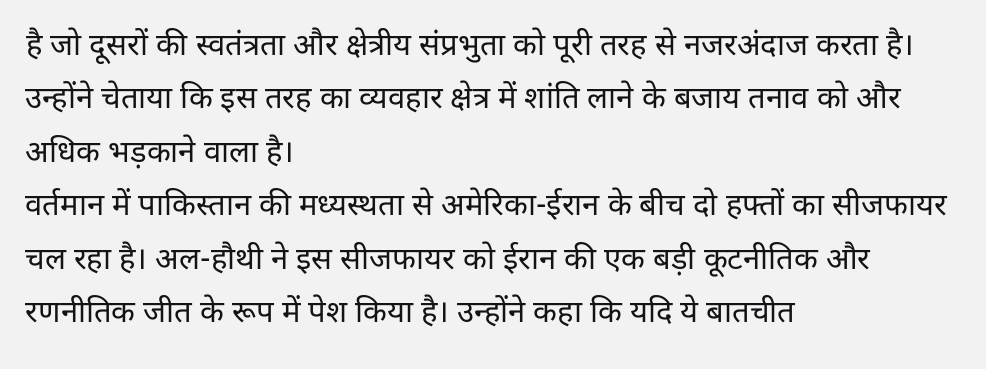है जो दूसरों की स्वतंत्रता और क्षेत्रीय संप्रभुता को पूरी तरह से नजरअंदाज करता है। उन्होंने चेताया कि इस तरह का व्यवहार क्षेत्र में शांति लाने के बजाय तनाव को और अधिक भड़काने वाला है।
वर्तमान में पाकिस्तान की मध्यस्थता से अमेरिका-ईरान के बीच दो हफ्तों का सीजफायर चल रहा है। अल-हौथी ने इस सीजफायर को ईरान की एक बड़ी कूटनीतिक और रणनीतिक जीत के रूप में पेश किया है। उन्होंने कहा कि यदि ये बातचीत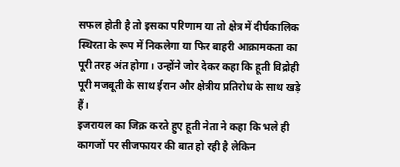सफल होती है तो इसका परिणाम या तो क्षेत्र में दीर्घकालिक स्थिरता के रूप में निकलेगा या फिर बाहरी आक्रामकता का पूरी तरह अंत होगा। उन्होंने जोर देकर कहा कि हूती विद्रोही पूरी मजबूती के साथ ईरान और क्षेत्रीय प्रतिरोध के साथ खड़े हैं।
इजरायल का जिक्र करते हुए हूती नेता ने कहा कि भले ही कागजों पर सीजफायर की बात हो रही है लेकिन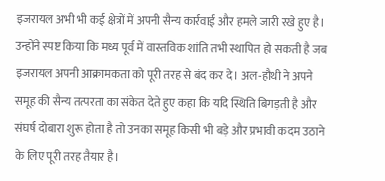इजरायल अभी भी कई क्षेत्रों में अपनी सैन्य कार्रवाई और हमले जारी रखे हुए है। उन्होंने स्पष्ट किया कि मध्य पूर्व में वास्तविक शांति तभी स्थापित हो सकती है जब इजरायल अपनी आक्रामकता को पूरी तरह से बंद कर दे। अल-हौथी ने अपने समूह की सैन्य तत्परता का संकेत देते हुए कहा कि यदि स्थिति बिगड़ती है और संघर्ष दोबारा शुरू होता है तो उनका समूह किसी भी बड़े और प्रभावी कदम उठाने के लिए पूरी तरह तैयार है।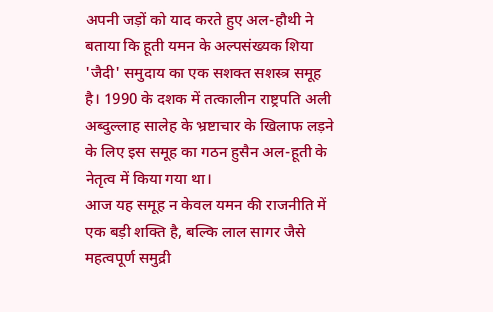अपनी जड़ों को याद करते हुए अल-हौथी ने बताया कि हूती यमन के अल्पसंख्यक शिया 'जैदी' समुदाय का एक सशक्त सशस्त्र समूह है। 1990 के दशक में तत्कालीन राष्ट्रपति अली अब्दुल्लाह सालेह के भ्रष्टाचार के खिलाफ लड़ने के लिए इस समूह का गठन हुसैन अल-हूती के नेतृत्व में किया गया था।
आज यह समूह न केवल यमन की राजनीति में एक बड़ी शक्ति है, बल्कि लाल सागर जैसे महत्वपूर्ण समुद्री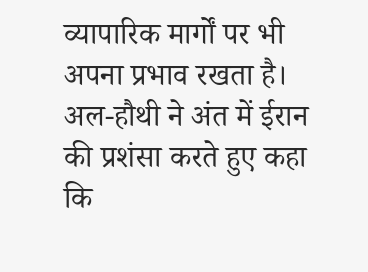व्यापारिक मार्गों पर भी अपना प्रभाव रखता है। अल-हौथी ने अंत में ईरान की प्रशंसा करते हुए कहा कि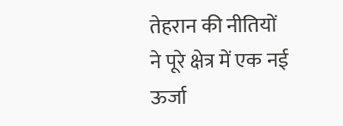तेहरान की नीतियों ने पूरे क्षेत्र में एक नई ऊर्जा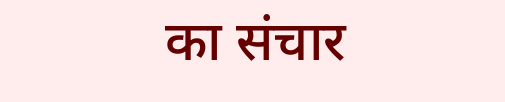का संचार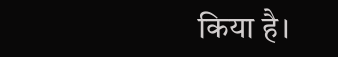किया है।